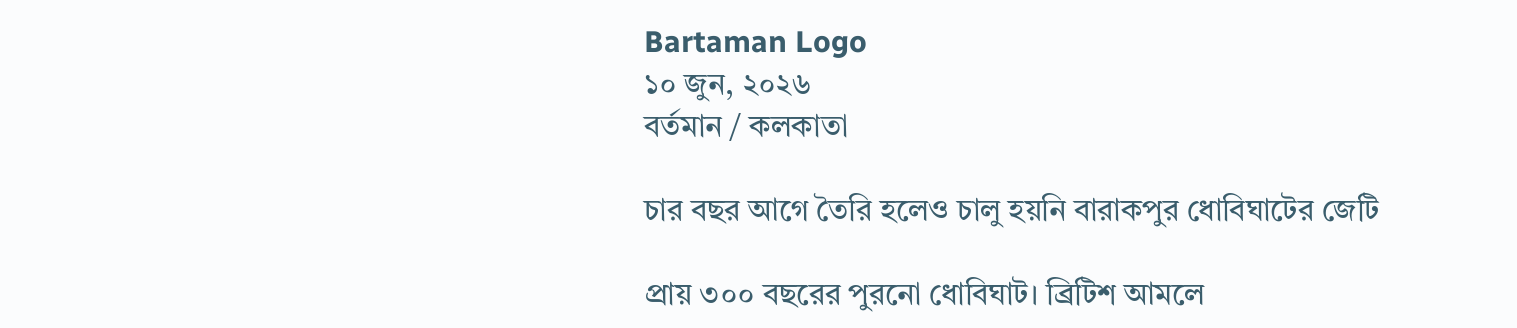Bartaman Logo
১০ জুন, ২০২৬
বর্তমান / কলকাতা

চার বছর আগে তৈরি হলেও চালু হয়নি বারাকপুর ধোবিঘাটের জেটি

প্রায় ৩০০ বছরের পুরনো ধোবিঘাট। ব্রিটিশ আমলে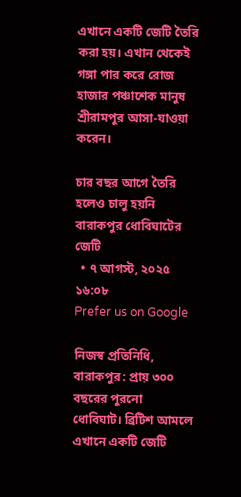এখানে একটি জেটি তৈরি করা হয়। এখান থেকেই গঙ্গা পার করে রোজ হাজার পঞ্চাশেক মানুষ শ্রীরামপুর আসা-যাওয়া করেন।

চার বছর আগে তৈরি হলেও চালু হয়নি বারাকপুর ধোবিঘাটের জেটি
  • ৭ আগস্ট, ২০২৫ ১৬:০৮
Prefer us on Google

নিজস্ব প্রতিনিধি, বারাকপুর: প্রায় ৩০০ বছরের পুরনো ধোবিঘাট। ব্রিটিশ আমলে এখানে একটি জেটি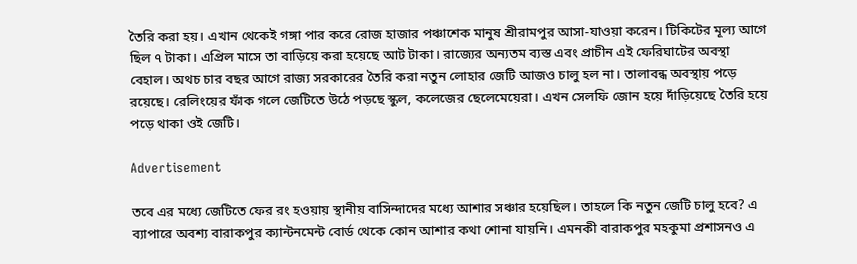তৈরি করা হয়। এখান থেকেই গঙ্গা পার করে রোজ হাজার পঞ্চাশেক মানুষ শ্রীরামপুর আসা-যাওয়া করেন। টিকিটের মূল্য আগে ছিল ৭ টাকা। এপ্রিল মাসে তা বাড়িয়ে করা হয়েছে আট টাকা। রাজ্যের অন্যতম ব্যস্ত এবং প্রাচীন এই ফেরিঘাটের অবস্থা বেহাল। অথচ চার বছর আগে রাজ্য সরকারের তৈরি করা নতুন লোহার জেটি আজও চালু হল না। তালাবন্ধ অবস্থায় পড়ে রয়েছে। রেলিংয়ের ফাঁক গলে জেটিতে উঠে পড়ছে স্কুল, কলেজের ছেলেমেয়েরা। এখন সেলফি জোন হয়ে দাঁড়িয়েছে তৈরি হয়ে পড়ে থাকা ওই জেটি।

Advertisement

তবে এর মধ্যে জেটিতে ফের রং হওয়ায় স্থানীয় বাসিন্দাদের মধ্যে আশার সঞ্চার হয়েছিল। তাহলে কি নতুন জেটি চালু হবে? এ ব্যাপারে অবশ্য বারাকপুর ক্যান্টনমেন্ট বোর্ড থেকে কোন আশার কথা শোনা যায়নি। এমনকী বারাকপুর মহকুমা প্রশাসনও এ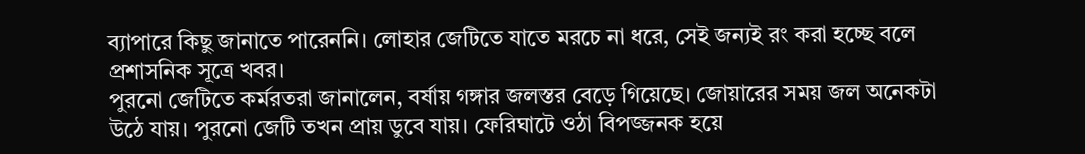ব্যাপারে কিছু জানাতে পারেননি। লোহার জেটিতে যাতে মরচে না ধরে, সেই জন্যই রং করা হচ্ছে বলে প্রশাসনিক সূত্রে খবর।
পুরনো জেটিতে কর্মরতরা জানালেন, বর্ষায় গঙ্গার জলস্তর বেড়ে গিয়েছে। জোয়ারের সময় জল অনেকটা উঠে যায়। পুরনো জেটি তখন প্রায় ডুবে যায়। ফেরিঘাটে ওঠা বিপজ্জনক হয়ে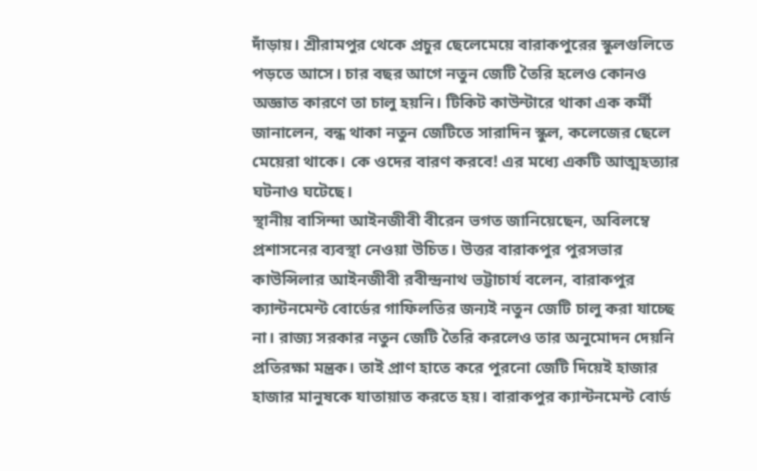দাঁড়ায়। শ্রীরামপুর থেকে প্রচুর ছেলেমেয়ে বারাকপুরের স্কুলগুলিতে পড়তে আসে। চার বছর আগে নতুন জেটি তৈরি হলেও কোনও অজ্ঞাত কারণে তা চালু হয়নি। টিকিট কাউন্টারে থাকা এক কর্মী জানালেন, বন্ধ থাকা নতুন জেটিতে সারাদিন স্কুল, কলেজের ছেলে মেয়েরা থাকে। কে ওদের বারণ করবে! এর মধ্যে একটি আত্মহত্যার ঘটনাও ঘটেছে।
স্থানীয় বাসিন্দা আইনজীবী বীরেন ভগত জানিয়েছেন, অবিলম্বে প্রশাসনের ব্যবস্থা নেওয়া উচিত। উত্তর বারাকপুর পুরসভার কাউন্সিলার আইনজীবী রবীন্দ্রনাথ ভট্টাচার্য বলেন, বারাকপুর ক্যান্টনমেন্ট বোর্ডের গাফিলতির জন্যই নতুন জেটি চালু করা যাচ্ছে না। রাজ্য সরকার নতুন জেটি তৈরি করলেও তার অনুমোদন দেয়নি প্রতিরক্ষা মন্ত্রক। তাই প্রাণ হাতে করে পুরনো জেটি দিয়েই হাজার হাজার মানুষকে যাতায়াত করতে হয়। বারাকপুর ক্যান্টনমেন্ট বোর্ড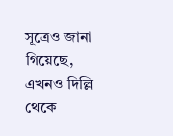সূত্রেও জানা গিয়েছে, এখনও দিল্লি থেকে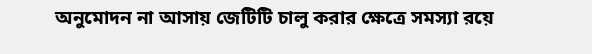অনুমোদন না আসায় জেটিটি চালু করার ক্ষেত্রে সমস্যা রয়ে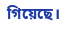গিয়েছে।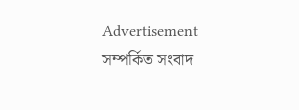Advertisement
সম্পর্কিত সংবাদ